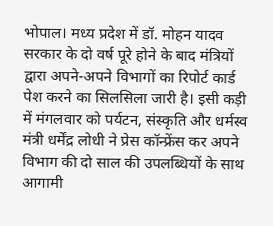भोपाल। मध्य प्रदेश में डॉ. मोहन यादव सरकार के दो वर्ष पूरे होने के बाद मंत्रियों द्वारा अपने-अपने विभागों का रिपोर्ट कार्ड पेश करने का सिलसिला जारी है। इसी कड़ी में मंगलवार को पर्यटन, संस्कृति और धर्मस्व मंत्री धर्मेंद्र लोधी ने प्रेस कॉन्फ्रेंस कर अपने विभाग की दो साल की उपलब्धियों के साथ आगामी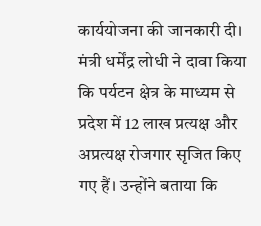कार्ययोजना की जानकारी दी।
मंत्री धर्मेंद्र लोधी ने दावा किया कि पर्यटन क्षेत्र के माध्यम से प्रदेश में 12 लाख प्रत्यक्ष और अप्रत्यक्ष रोजगार सृजित किए गए हैं। उन्होंने बताया कि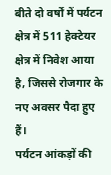बीते दो वर्षों में पर्यटन क्षेत्र में 511 हेक्टेयर क्षेत्र में निवेश आया है, जिससे रोजगार के नए अवसर पैदा हुए हैं।
पर्यटन आंकड़ों की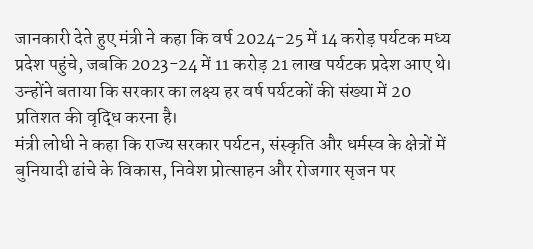जानकारी देते हुए मंत्री ने कहा कि वर्ष 2024-25 में 14 करोड़ पर्यटक मध्य प्रदेश पहुंचे, जबकि 2023-24 में 11 करोड़ 21 लाख पर्यटक प्रदेश आए थे। उन्होंने बताया कि सरकार का लक्ष्य हर वर्ष पर्यटकों की संख्या में 20 प्रतिशत की वृद्धि करना है।
मंत्री लोधी ने कहा कि राज्य सरकार पर्यटन, संस्कृति और धर्मस्व के क्षेत्रों में बुनियादी ढांचे के विकास, निवेश प्रोत्साहन और रोजगार सृजन पर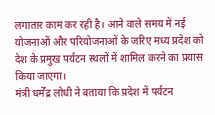लगातार काम कर रही है। आने वाले समय में नई योजनाओं और परियोजनाओं के जरिए मध्य प्रदेश को देश के प्रमुख पर्यटन स्थलों में शामिल करने का प्रयास किया जाएगा।
मंत्री धर्मेंद्र लोधी ने बताया कि प्रदेश में पर्यटन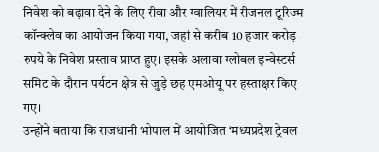निवेश को बढ़ावा देने के लिए रीवा और ग्वालियर में रीजनल टूरिज्म कॉन्क्लेव का आयोजन किया गया, जहां से करीब 10 हजार करोड़ रुपये के निवेश प्रस्ताव प्राप्त हुए। इसके अलावा ग्लोबल इन्वेस्टर्स समिट के दौरान पर्यटन क्षेत्र से जुड़े छह एमओयू पर हस्ताक्षर किए गए।
उन्होंने बताया कि राजधानी भोपाल में आयोजित ‘मध्यप्रदेश ट्रेवल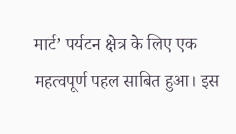मार्ट’ पर्यटन क्षेत्र के लिए एक महत्वपूर्ण पहल साबित हुआ। इस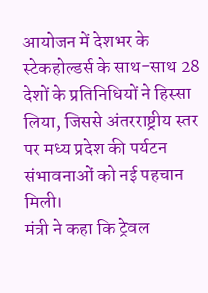आयोजन में देशभर के स्टेकहोल्डर्स के साथ-साथ 28 देशों के प्रतिनिधियों ने हिस्सा लिया, जिससे अंतरराष्ट्रीय स्तर पर मध्य प्रदेश की पर्यटन संभावनाओं को नई पहचान मिली।
मंत्री ने कहा कि ट्रेवल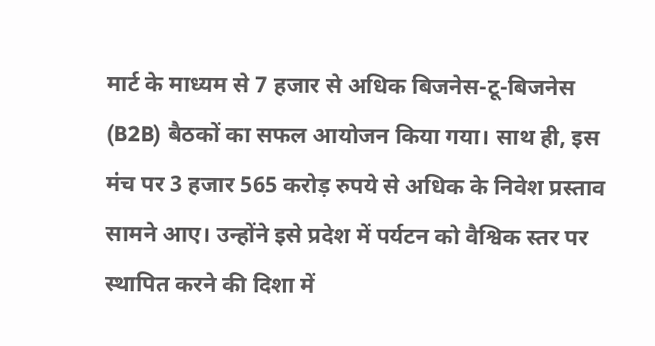मार्ट के माध्यम से 7 हजार से अधिक बिजनेस-टू-बिजनेस (B2B) बैठकों का सफल आयोजन किया गया। साथ ही, इस मंच पर 3 हजार 565 करोड़ रुपये से अधिक के निवेश प्रस्ताव सामने आए। उन्होंने इसे प्रदेश में पर्यटन को वैश्विक स्तर पर स्थापित करने की दिशा में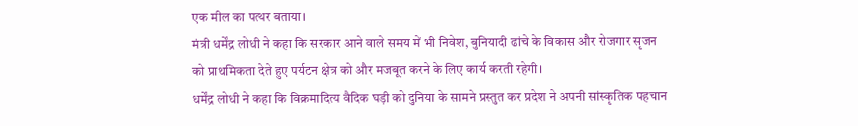एक मील का पत्थर बताया।
मंत्री धर्मेंद्र लोधी ने कहा कि सरकार आने वाले समय में भी निवेश, बुनियादी ढांचे के विकास और रोजगार सृजन को प्राथमिकता देते हुए पर्यटन क्षेत्र को और मजबूत करने के लिए कार्य करती रहेगी।
धर्मेंद्र लोधी ने कहा कि विक्रमादित्य वैदिक घड़ी को दुनिया के सामने प्रस्तुत कर प्रदेश ने अपनी सांस्कृतिक पहचान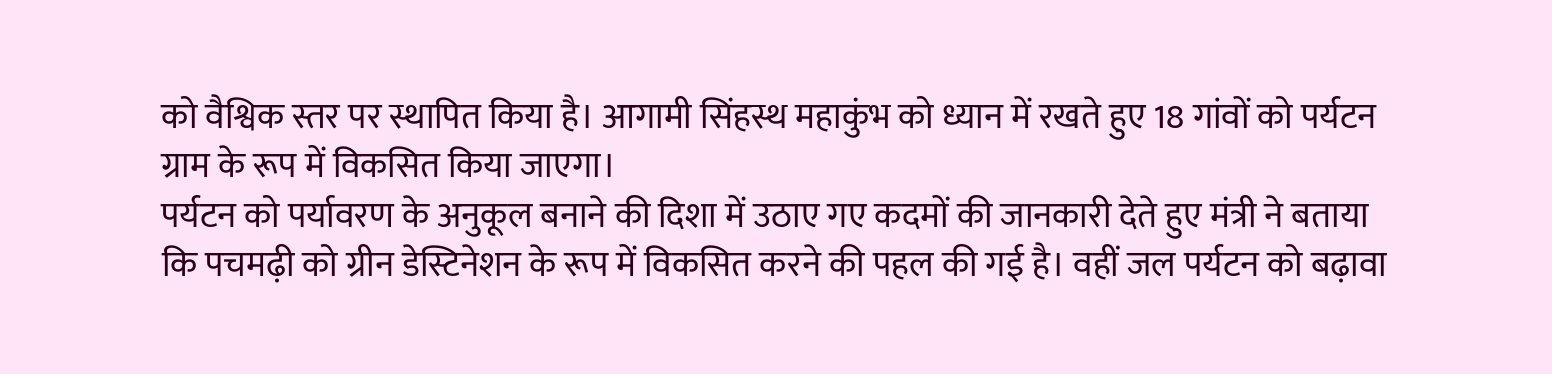को वैश्विक स्तर पर स्थापित किया है। आगामी सिंहस्थ महाकुंभ को ध्यान में रखते हुए 18 गांवों को पर्यटन ग्राम के रूप में विकसित किया जाएगा।
पर्यटन को पर्यावरण के अनुकूल बनाने की दिशा में उठाए गए कदमों की जानकारी देते हुए मंत्री ने बताया कि पचमढ़ी को ग्रीन डेस्टिनेशन के रूप में विकसित करने की पहल की गई है। वहीं जल पर्यटन को बढ़ावा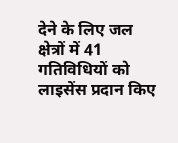देने के लिए जल क्षेत्रों में 41 गतिविधियों को लाइसेंस प्रदान किए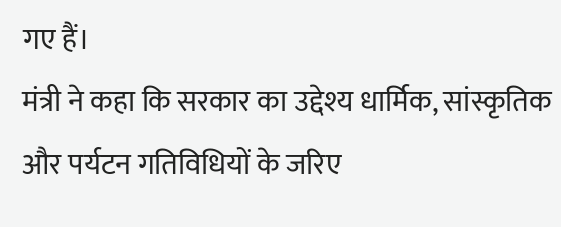गए हैं।
मंत्री ने कहा कि सरकार का उद्देश्य धार्मिक, सांस्कृतिक और पर्यटन गतिविधियों के जरिए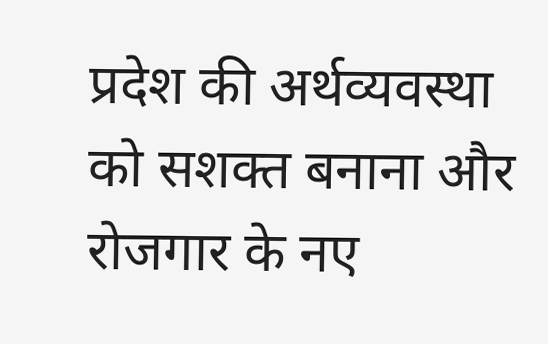प्रदेश की अर्थव्यवस्था को सशक्त बनाना और रोजगार के नए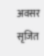अवसर सृजित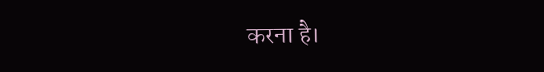करना है।